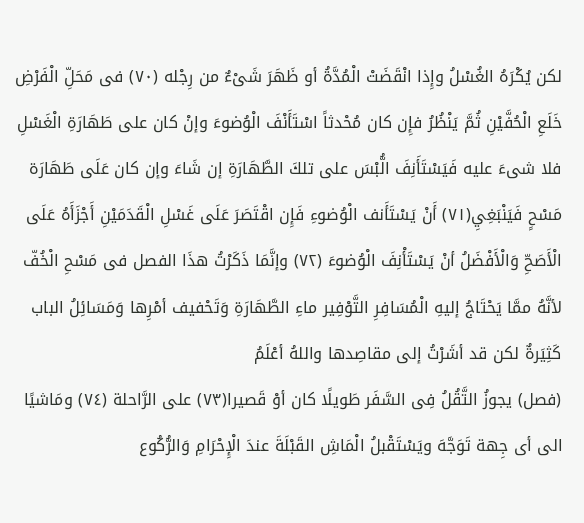لكن يُكْرَهُ الغُسْلُ وإِذا انْقَضَتْ الْمُدَّةُ أو ظَهَرَ شَىْءٌ من رِجْله (٧٠) فى مَحَلِّ الْفَرْضِ خَلَعِ الْحُفَّيْنِ ثُمَّ يَنْظُرُ فإِن كان مُحْدثاً اسْتَأَنْفَ الْوُضوءَ وإنْ كان على طَهَارَةِ الْغَسْلِ فلا شىءَ عليه فَيَسْتَأَنِفَ الُّبْسَ على تلكَ الطَّهَارَةِ إن شَاءَ وإن كان عَلَى طَهَارَة مَسْحٍ فَيَنْبَغِيِ(٧١) أَنْ يَسْتَأَنف الْوُضوءِ فَإِن اقْتَصَرَ عَلَى غَسْلِ الْقَدَمَيْنِ أَجْزَأَهُ عَلَى الْأَصَحِّ وَالْأَفْضَلُ أنْ يَسْتَأْنِفَ الْوُضوءَ (٧٢) وإنَّمَا ذَكَرْتُ هذَا الفصل فى مَسْحِ الْخُفّ لأنَّهُ ممَّا يَحْتَاجُ إليهِ الْمُسَافِرِ التَّوْفِير ماءِ الطَّهَارَةِ وَتَحْفيف أمْرِها وَمَسَائِلُ الباب كَثِيَرةٌ لكن قد أشَرْتُ إلى مقاصِدها واللهُ أعْلَمُ
(فصل) يجوزُ التَّقُلُ فِى السَّفَر طَويلًا كان أوْ قَصيرا(٧٣) على الرَّاحلة (٧٤) ومَاشيًا الى أى جِهة تَوَجَّهَ ويَسْتَقْبلُ الْمَاشِ القَبْلَةَ عندَ الْإِحْرَامِ وَالرُّكُوع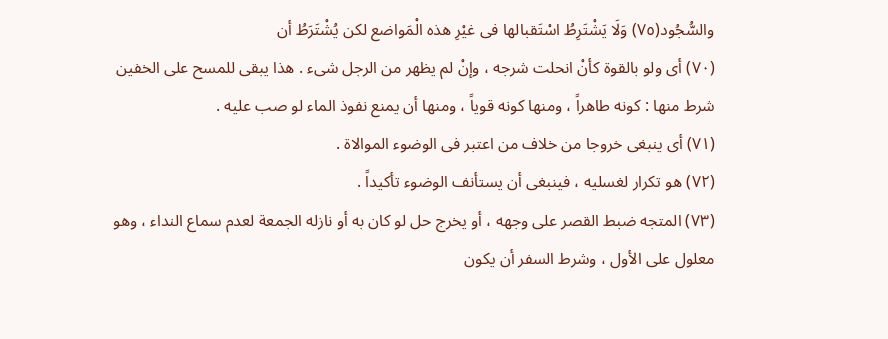والسُّجُود(٧٥) وَلَا يَشْتَرِطُ اسْتَقبالها فى غيْرِ هذه الْمَواضع لكن يُشْتَرَطُ أن
(٧٠) أى ولو بالقوة كأنْ انحلت شرجه ، وإنْ لم يظهر من الرجل شىء . هذا يبقى للمسح على الخفين شرط منها : كونه طاهراً ، ومنها كونه قوياً ، ومنها أن يمنع نفوذ الماء لو صب عليه .
(٧١) أى ينبغى خروجا من خلاف من اعتبر فى الوضوء الموالاة .
(٧٢) هو تكرار لغسليه ، فينبغى أن يستأنف الوضوء تأكيداً .
(٧٣) المتجه ضبط القصر على وجهه ، أو يخرج حل لو كان به أو نازله الجمعة لعدم سماع النداء ، وهو معلول على الأول ، وشرط السفر أن يكون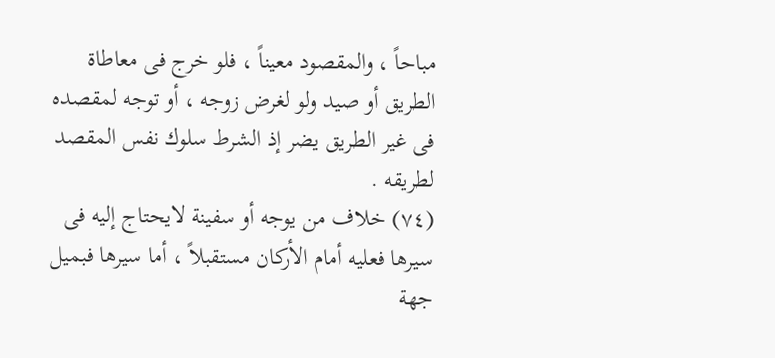مباحاً ، والمقصود معيناً ، فلو خرج فى معاطاة الطريق أو صيد ولو لغرض زوجه ، أو توجه لمقصده فى غير الطريق يضر إذ الشرط سلوك نفس المقصد لطريقه .
(٧٤) خلاف من يوجه أو سفينة لايحتاج إليه فى سيرها فعليه أمام الأركان مستقبلاً ، أما سيرها فبميل جهة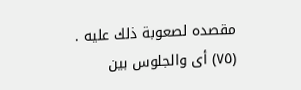مقصده لصعوبة ذلك عليه .
(٧٥) أى والجلوس بين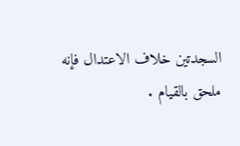السجدتين خلاف الاعتدال فإنه ملحق بالقيام .